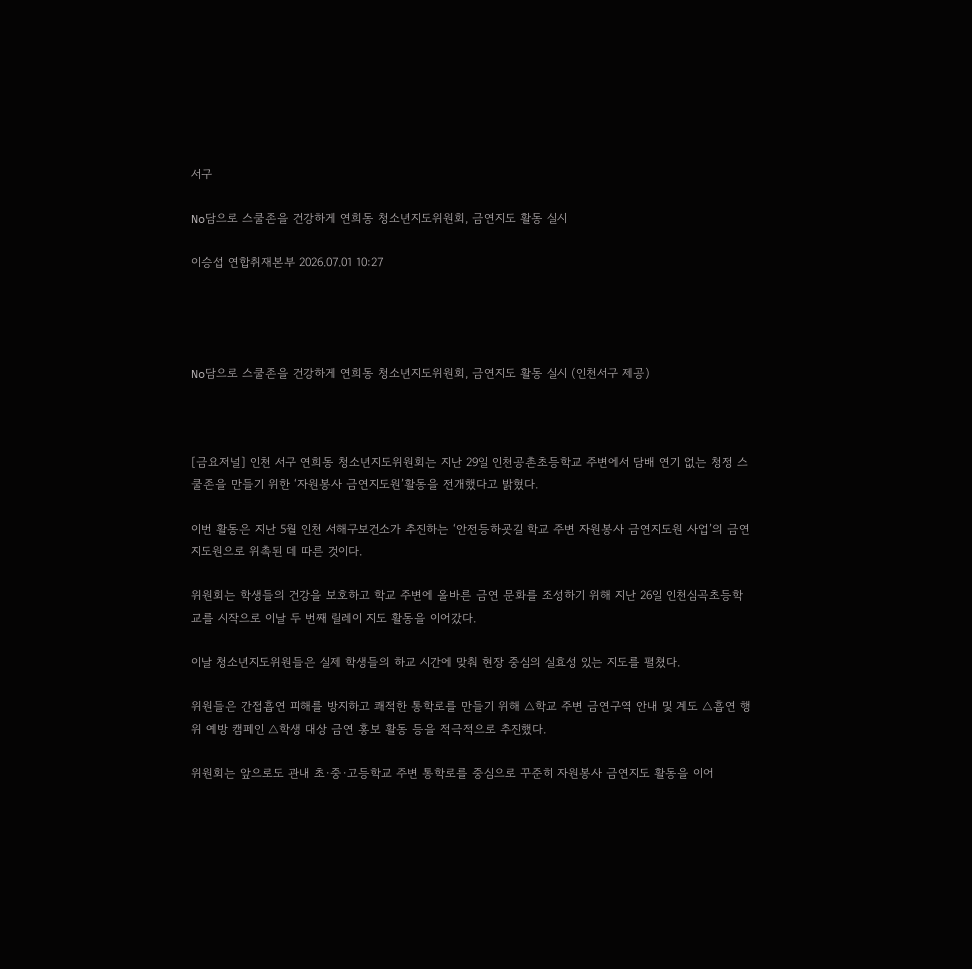서구

No담으로 스쿨존을 건강하게 연희동 청소년지도위원회, 금연지도 활동 실시

이승섭 연합취재본부 2026.07.01 10:27




No담으로 스쿨존을 건강하게 연희동 청소년지도위원회, 금연지도 활동 실시 (인천서구 제공)



[금요저널] 인천 서구 연희동 청소년지도위원회는 지난 29일 인천공촌초등학교 주변에서 담배 연기 없는 청정 스쿨존을 만들기 위한 ‘자원봉사 금연지도원’활동을 전개했다고 밝혔다.

이번 활동은 지난 5월 인천 서해구보건소가 추진하는 ‘안전등하굣길 학교 주변 자원봉사 금연지도원 사업’의 금연지도원으로 위촉된 데 따른 것이다.

위원회는 학생들의 건강을 보호하고 학교 주변에 올바른 금연 문화를 조성하기 위해 지난 26일 인천심곡초등학교를 시작으로 이날 두 번째 릴레이 지도 활동을 이어갔다.

이날 청소년지도위원들은 실제 학생들의 하교 시간에 맞춰 현장 중심의 실효성 있는 지도를 펼쳤다.

위원들은 간접흡연 피해를 방지하고 쾌적한 통학로를 만들기 위해 △학교 주변 금연구역 안내 및 계도 △흡연 행위 예방 캠페인 △학생 대상 금연 홍보 활동 등을 적극적으로 추진했다.

위원회는 앞으로도 관내 초·중·고등학교 주변 통학로를 중심으로 꾸준히 자원봉사 금연지도 활동을 이어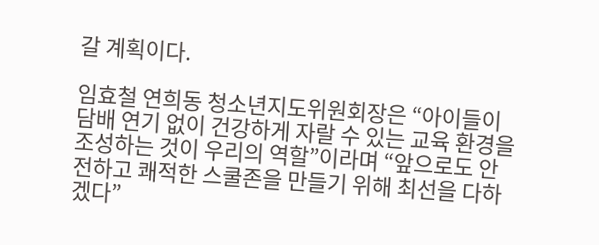갈 계획이다.

임효철 연희동 청소년지도위원회장은 “아이들이 담배 연기 없이 건강하게 자랄 수 있는 교육 환경을 조성하는 것이 우리의 역할”이라며 “앞으로도 안전하고 쾌적한 스쿨존을 만들기 위해 최선을 다하겠다”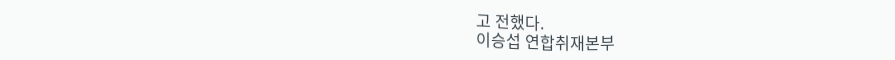고 전했다.
이승섭 연합취재본부